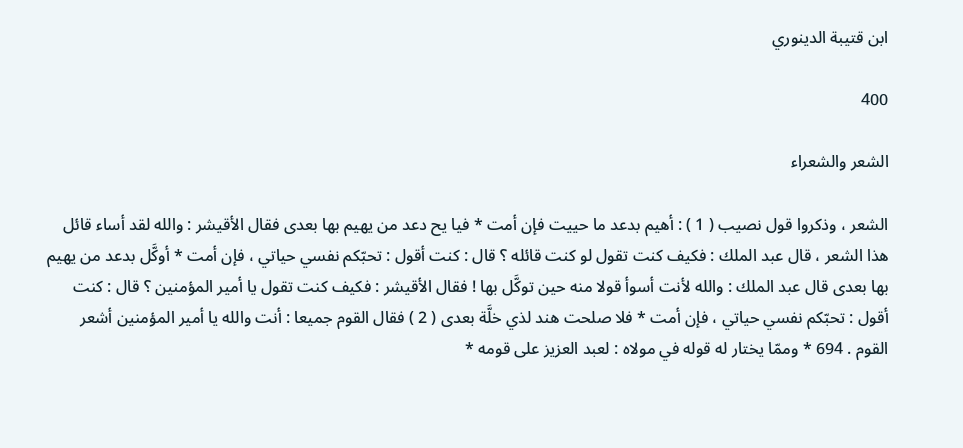ابن قتيبة الدينوري

400

الشعر والشعراء

الشعر ، وذكروا قول نصيب ( 1 ) : أهيم بدعد ما حييت فإن أمت * فيا يح دعد من يهيم بها بعدى فقال الأقيشر : والله لقد أساء قائل هذا الشعر ، قال عبد الملك : فكيف كنت تقول لو كنت قائله ؟ قال : كنت أقول : تحبّكم نفسي حياتي ، فإن أمت * أوكَّل بدعد من يهيم بها بعدى قال عبد الملك : والله لأنت أسوأ قولا منه حين توكَّل بها ! فقال الأقيشر : فكيف كنت تقول يا أمير المؤمنين ؟ قال : كنت أقول : تحبّكم نفسي حياتي ، فإن أمت * فلا صلحت هند لذي خلَّة بعدى ( 2 ) فقال القوم جميعا : أنت والله يا أمير المؤمنين أشعر القوم . 694 * وممّا يختار له قوله في مولاه : لعبد العزيز على قومه *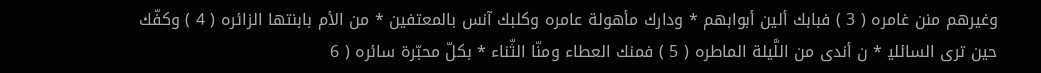وغيرهم منن غامره ( 3 ) فبابك ألين أبوابهم * ودارك مأهولة عامره وكلبك آنس بالمعتفين * من الأم بابنتها الزائره ( 4 ) وكفّك حين ترى السائلي‍ * ن أندى من اللَّيلة الماطره ( 5 ) فمنك العطاء ومنّا الثّناء * بكلّ محبّرة سائره ( 6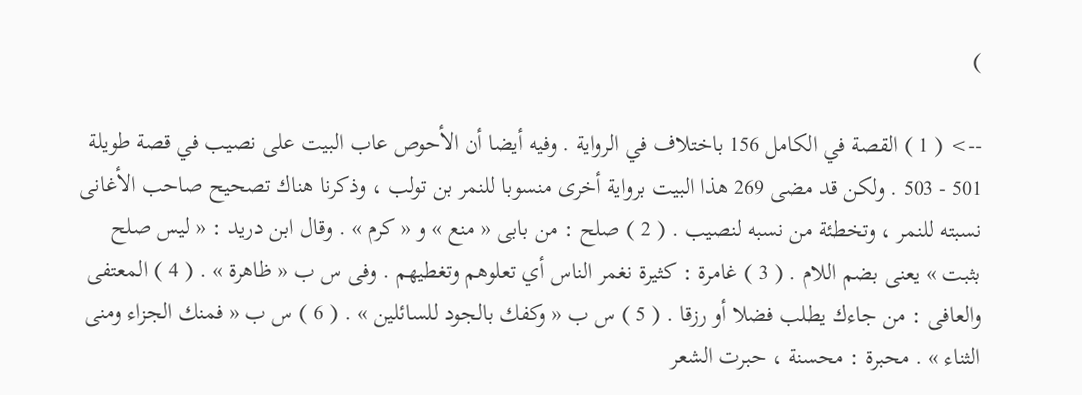)

--> ( 1 ) القصة في الكامل 156 باختلاف في الرواية . وفيه أيضا أن الأحوص عاب البيت على نصيب في قصة طويلة 501 - 503 . ولكن قد مضى 269 هذا البيت برواية أخرى منسوبا للنمر بن تولب ، وذكرنا هناك تصحيح صاحب الأغانى نسبته للنمر ، وتخطئة من نسبه لنصيب . ( 2 ) صلح : من بابى « منع » و « كرم » . وقال ابن دريد : « ليس صلح بثبت » يعنى بضم اللام . ( 3 ) غامرة : كثيرة نغمر الناس أي تعلوهم وتغطيهم . وفى س ب « ظاهرة » . ( 4 ) المعتفى والعافى : من جاءك يطلب فضلا أو رزقا . ( 5 ) س ب « وكفك بالجود للسائلين » . ( 6 ) س ب « فمنك الجزاء ومنى الثناء » . محبرة : محسنة ، حبرت الشعر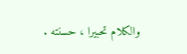والكلام تحبيرا ، حسنته .